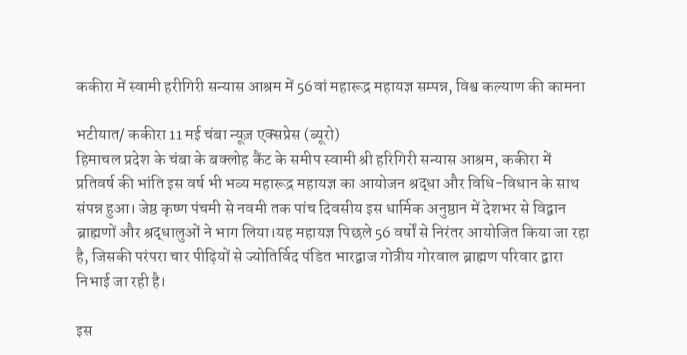ककीरा में स्वामी हरीगिरी सन्यास आश्रम में 56वां महारूद्र महायज्ञ सम्पन्न, विश्व कल्याण की कामना

भटीयात/ ककीरा 11 मई चंबा न्यूज़ एक्सप्रेस (ब्यूरो)
हिमाचल प्रदेश के चंबा के बक्लोह कैंट के समीप स्वामी श्री हरिगिरी सन्यास आश्रम, ककीरा में प्रतिवर्ष की भांति इस वर्ष भी भव्य महारूद्र महायज्ञ का आयोजन श्रद्धा और विधि-विधान के साथ संपन्न हुआ। जेष्ठ कृष्ण पंचमी से नवमी तक पांच दिवसीय इस धार्मिक अनुष्ठान में देशभर से विद्वान ब्राह्मणों और श्रद्धालुओं ने भाग लिया।यह महायज्ञ पिछले 56 वर्षों से निरंतर आयोजित किया जा रहा है, जिसकी परंपरा चार पीढ़ियों से ज्योतिर्विद पंडित भारद्वाज गोत्रीय गोरवाल ब्राह्मण परिवार द्वारा निभाई जा रही है।

इस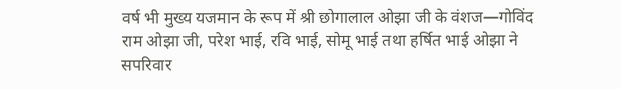वर्ष भी मुख्य यजमान के रूप में श्री छोगालाल ओझा जी के वंशज—गोविंद राम ओझा जी, परेश भाई, रवि भाई, सोमू भाई तथा हर्षित भाई ओझा ने सपरिवार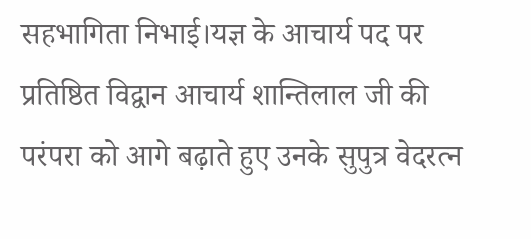सहभागिता निभाई।यज्ञ के आचार्य पद पर प्रतिष्ठित विद्वान आचार्य शान्तिलाल जी की परंपरा को आगे बढ़ाते हुए उनके सुपुत्र वेदरत्न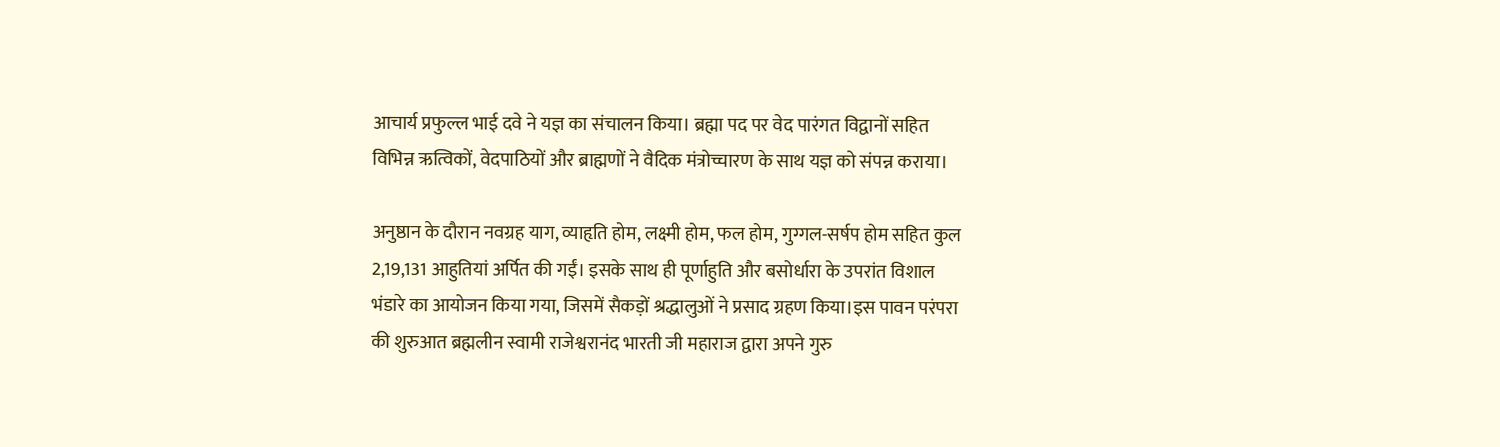आचार्य प्रफुल्ल भाई दवे ने यज्ञ का संचालन किया। ब्रह्मा पद पर वेद पारंगत विद्वानों सहित विभिन्न ऋत्विकों, वेदपाठियों और ब्राह्मणों ने वैदिक मंत्रोच्चारण के साथ यज्ञ को संपन्न कराया।

अनुष्ठान के दौरान नवग्रह याग, व्याहृति होम, लक्ष्मी होम, फल होम, गुग्गल-सर्षप होम सहित कुल 2,19,131 आहुतियां अर्पित की गईं। इसके साथ ही पूर्णाहुति और बसोर्धारा के उपरांत विशाल भंडारे का आयोजन किया गया, जिसमें सैकड़ों श्रद्धालुओं ने प्रसाद ग्रहण किया।इस पावन परंपरा की शुरुआत ब्रह्मलीन स्वामी राजेश्वरानंद भारती जी महाराज द्वारा अपने गुरु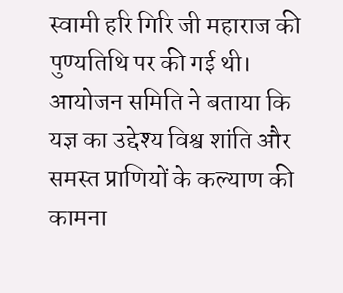स्वामी हरि गिरि जी महाराज की पुण्यतिथि पर की गई थी। आयोजन समिति ने बताया कि यज्ञ का उद्देश्य विश्व शांति और समस्त प्राणियों के कल्याण की कामना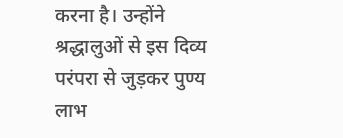करना है। उन्होंने श्रद्धालुओं से इस दिव्य परंपरा से जुड़कर पुण्य लाभ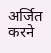अर्जित करने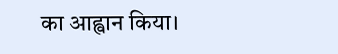का आह्वान किया।